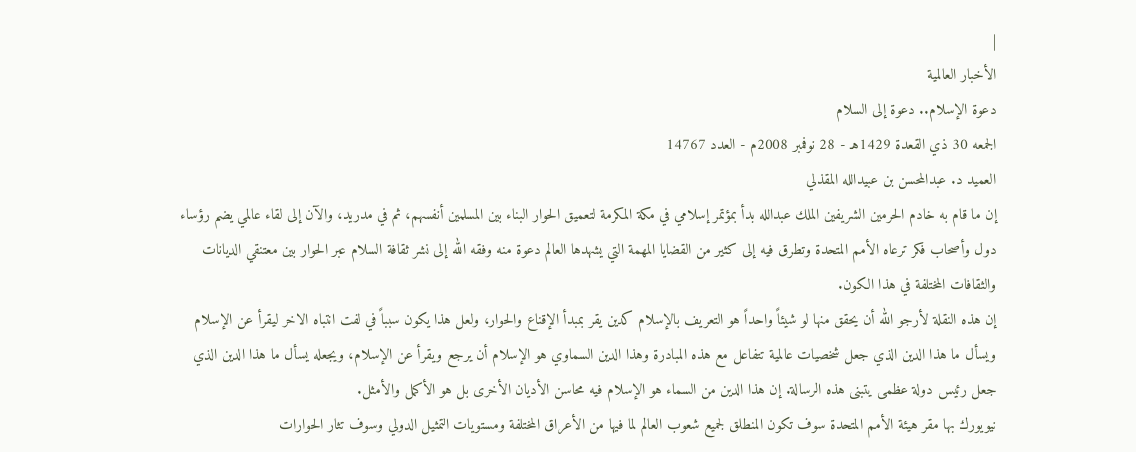|
الأخبار العالمية
دعوة الإسلام.. دعوة إلى السلام
الجمعه 30 ذي القعدة 1429هـ - 28 نوفمبر 2008م - العدد 14767
العميد د. عبدالمحسن بن عبيدالله المقذلي
إن ما قام به خادم الحرمين الشريفين الملك عبدالله بدأ بمؤتمر إسلامي في مكة المكرمة لتعميق الحوار البناء بين المسلمين أنفسهم، ثم في مدريد، والآن إلى لقاء عالمي يضم رؤساء دول وأصحاب فكر ترعاه الأمم المتحدة وتطرق فيه إلى كثير من القضايا المهمة التي يشهدها العالم دعوة منه وفقه الله إلى نشر ثقافة السلام عبر الحوار بين معتنقي الديانات والثقافات المختلفة في هذا الكون.
إن هذه النقلة لأرجو الله أن يحقق منها لو شيئاً واحداً هو التعريف بالإسلام كدين يقر بمبدأ الإقناع والحوار، ولعل هذا يكون سبباً في لفت انتباه الاخر ليقرأ عن الإسلام ويسأل ما هذا الدين الذي جعل شخصيات عالمية تتفاعل مع هذه المبادرة وهذا الدين السماوي هو الإسلام أن يرجع ويقرأ عن الإسلام، ويجعله يسأل ما هذا الدين الذي جعل رئيس دولة عظمى يتبنى هذه الرسالة. إن هذا الدين من السماء هو الإسلام فيه محاسن الأديان الأخرى بل هو الأكمل والأمثل.
نيويورك بها مقر هيئة الأمم المتحدة سوف تكون المنطلق لجميع شعوب العالم لما فيها من الأعراق المختلفة ومستويات التمثيل الدولي وسوف تثار الحوارات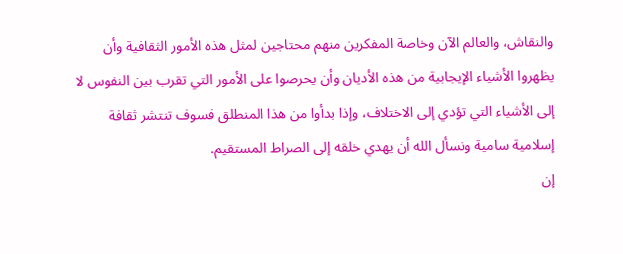والنقاش، والعالم الآن وخاصة المفكرين منهم محتاجين لمثل هذه الأمور الثقافية وأن يظهروا الأشياء الإيجابية من هذه الأديان وأن يحرصوا على الأمور التي تقرب بين النفوس لا إلى الأشياء التي تؤدي إلى الاختلاف، وإذا بدأوا من هذا المنطلق فسوف تنتشر ثقافة إسلامية سامية ونسأل الله أن يهدي خلقه إلى الصراط المستقيم.
إن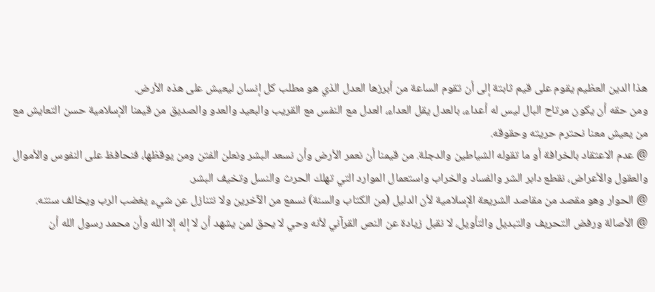هذا الدين العظيم يقوم على قيم ثابتة إلى أن تقوم الساعة من أبرزها العدل الذي هو مطلب كل إنسان ليعيش على هذه الأرض.
ومن حقه أن يكون مرتاح البال ليس له أعداء، بالعدل يقل العداء، العدل مع النفس مع القريب والبعيد والعدو والصديق من قيمنا الإسلامية حسن التعايش مع من يعيش معنا نحترم حريته وحقوقه.
@ عدم الاعتقاد بالخرافة أو ما تقوله الشياطين والدجلة. من قيمنا أن نعمر الأرض وأن نسعد البشر ونعلن الفتن ومن يوقظها، فنحافظ على النفوس والأموال والعقول والأعراض، نقطع دابر الشر والفساد والخراب واستعمال الموارد التي تهلك الحرث والنسل وتخيف البشر.
@ الحوار وهو مقصد من مقاصد الشريعة الإسلامية لأن الدليل (من الكتاب والسنة) نسمع من الآخرين ولا نتنازل عن شيء يغضب الرب ويخالف سنته.
@ الأصالة ورفض التحريف والتبديل والتأويل، لا نقبل زيادة عن النص القرآني لأنه وحي لا يحق لمن يشهد أن لا إله إلا الله وأن محمد رسول الله أن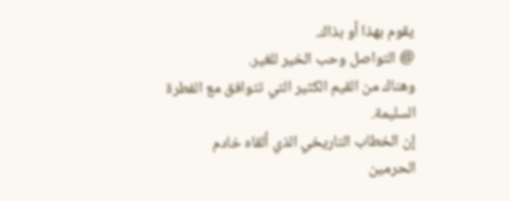يقوم بهذا أو بذاك.
@ التواصل وحب الخير للغير.
وهناك من القيم الكثير التي تتوافق مع الفطرة السليمة.
إن الخطاب التاريخي الذي ألقاه خادم الحرمين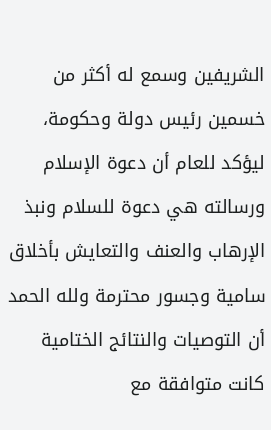الشريفين وسمع له أكثر من خسمين رئيس دولة وحكومة، ليؤكد للعام أن دعوة الإسلام ورسالته هي دعوة للسلام ونبذ الإرهاب والعنف والتعايش بأخلاق سامية وجسور محترمة ولله الحمد أن التوصيات والنتائج الختامية كانت متوافقة مع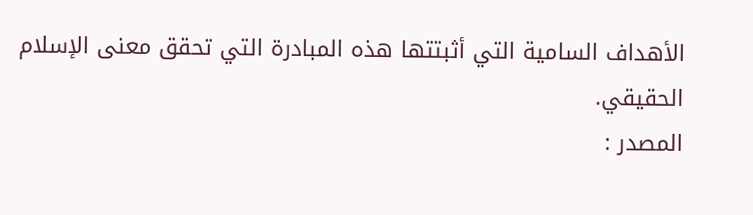الأهداف السامية التي أثبتتها هذه المبادرة التي تحقق معنى الإسلام الحقيقي.
المصدر :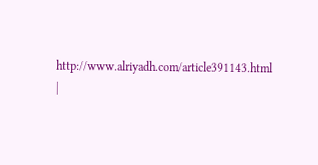http://www.alriyadh.com/article391143.html
|